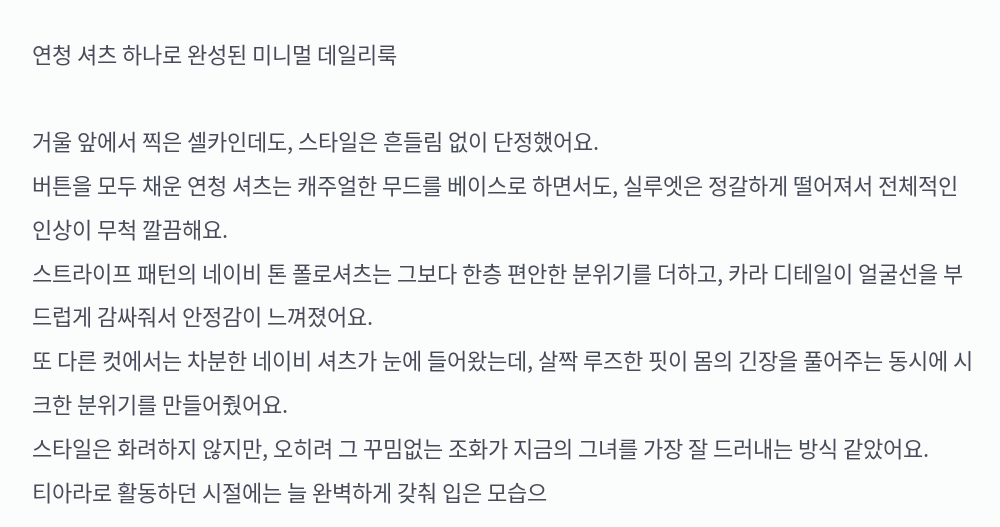연청 셔츠 하나로 완성된 미니멀 데일리룩

거울 앞에서 찍은 셀카인데도, 스타일은 흔들림 없이 단정했어요.
버튼을 모두 채운 연청 셔츠는 캐주얼한 무드를 베이스로 하면서도, 실루엣은 정갈하게 떨어져서 전체적인 인상이 무척 깔끔해요.
스트라이프 패턴의 네이비 톤 폴로셔츠는 그보다 한층 편안한 분위기를 더하고, 카라 디테일이 얼굴선을 부드럽게 감싸줘서 안정감이 느껴졌어요.
또 다른 컷에서는 차분한 네이비 셔츠가 눈에 들어왔는데, 살짝 루즈한 핏이 몸의 긴장을 풀어주는 동시에 시크한 분위기를 만들어줬어요.
스타일은 화려하지 않지만, 오히려 그 꾸밈없는 조화가 지금의 그녀를 가장 잘 드러내는 방식 같았어요.
티아라로 활동하던 시절에는 늘 완벽하게 갖춰 입은 모습으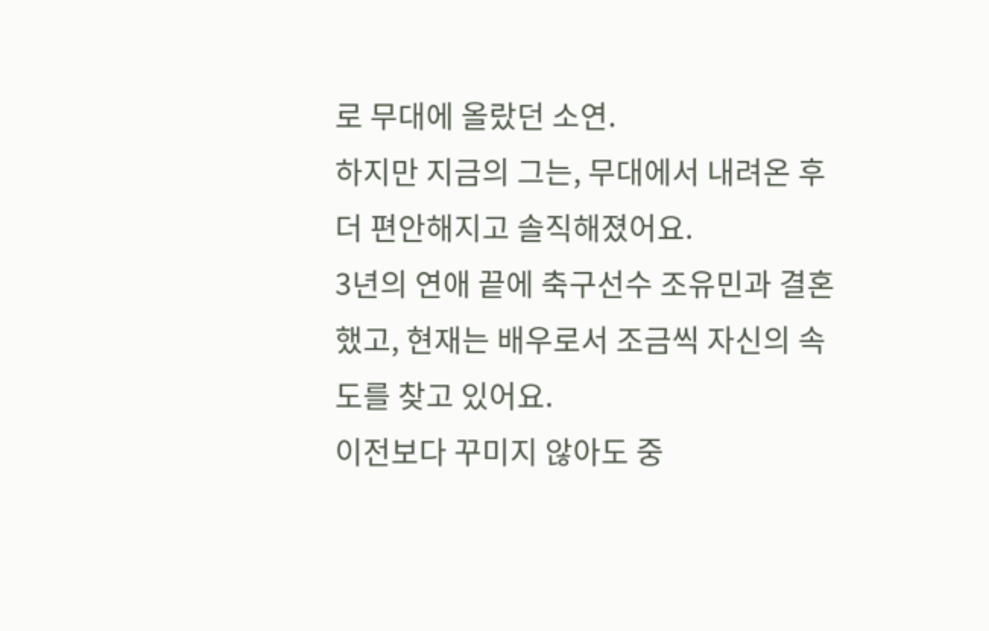로 무대에 올랐던 소연.
하지만 지금의 그는, 무대에서 내려온 후 더 편안해지고 솔직해졌어요.
3년의 연애 끝에 축구선수 조유민과 결혼했고, 현재는 배우로서 조금씩 자신의 속도를 찾고 있어요.
이전보다 꾸미지 않아도 중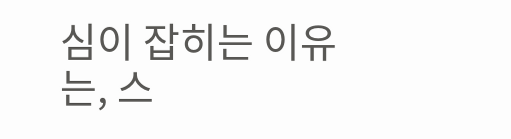심이 잡히는 이유는, 스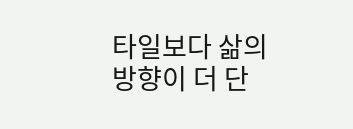타일보다 삶의 방향이 더 단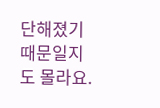단해졌기 때문일지도 몰라요.